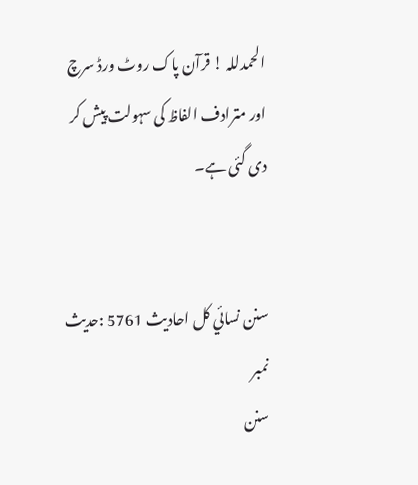الحمدللہ ! قرآن پاک روٹ ورڈ سرچ اور مترادف الفاظ کی سہولت پیش کر دی گئی ہے۔


سنن نسائي کل احادیث 5761 :حدیث نمبر
سنن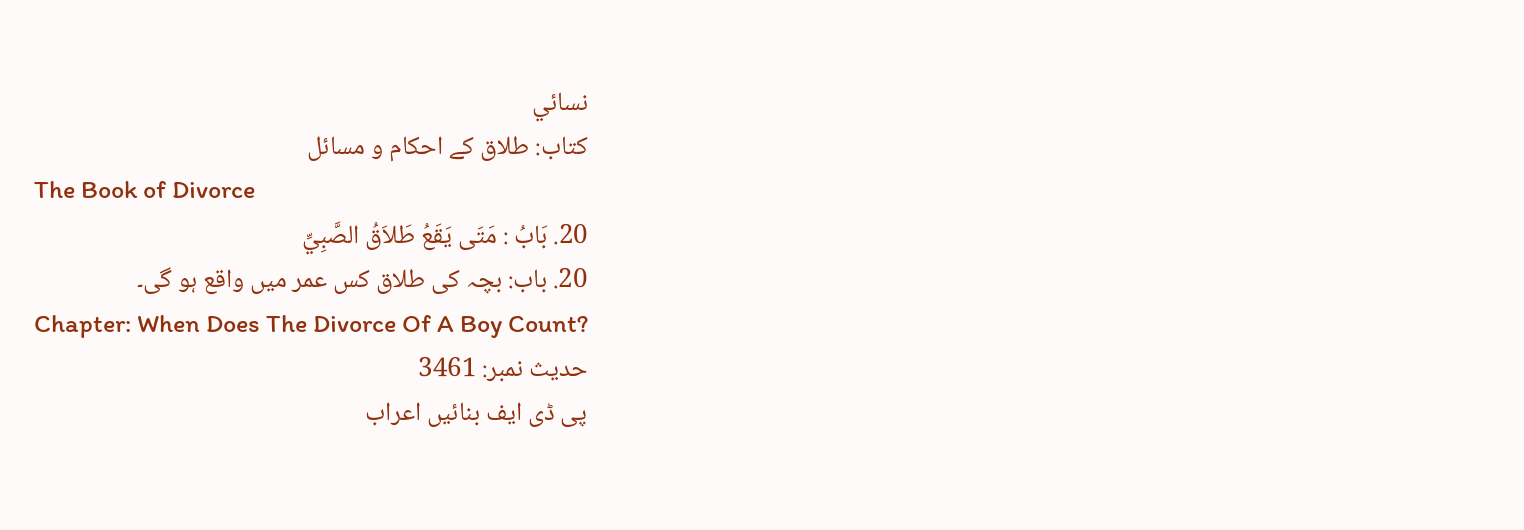نسائي
کتاب: طلاق کے احکام و مسائل
The Book of Divorce
20. بَابُ : مَتَى يَقَعُ طَلاَقُ الصَّبِيِّ
20. باب: بچہ کی طلاق کس عمر میں واقع ہو گی۔
Chapter: When Does The Divorce Of A Boy Count?
حدیث نمبر: 3461
پی ڈی ایف بنائیں اعراب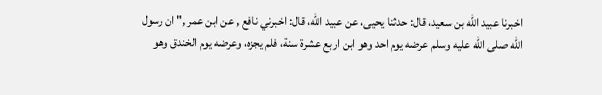اخبرنا عبيد الله بن سعيد، قال: حدثنا يحيى، عن عبيد الله، قال: اخبرني نافع , عن ابن عمر ," ان رسول الله صلى الله عليه وسلم عرضه يوم احد وهو ابن اربع عشرة سنة، فلم يجزه، وعرضه يوم الخندق وهو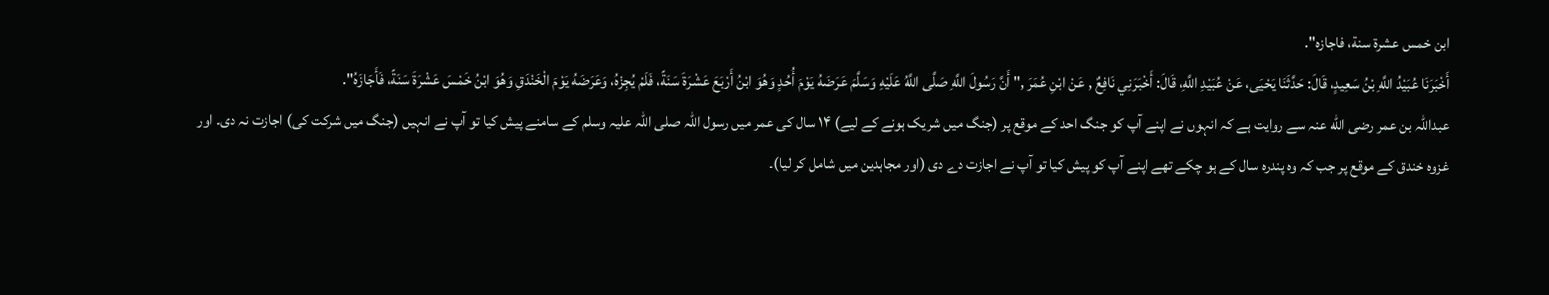ابن خمس عشرة سنة، فاجازه".
أَخْبَرَنَا عُبَيْدُ اللَّهِ بْنُ سَعِيدٍ، قَالَ: حَدَّثَنَا يَحْيَى، عَنْ عُبَيْدِ اللَّهِ، قَالَ: أَخْبَرَنِي نَافِعٌ , عَنْ ابْنِ عُمَرَ ," أَنَّ رَسُولَ اللَّهِ صَلَّى اللَّهُ عَلَيْهِ وَسَلَّمَ عَرَضَهُ يَوْمَ أُحُدٍ وَهُوَ ابْنُ أَرْبَعَ عَشْرَةَ سَنَةً، فَلَمْ يُجِزْهُ، وَعَرَضَهُ يَوْمَ الْخَنْدَقِ وَهُوَ ابْنُ خَمْسَ عَشْرَةَ سَنَةً، فَأَجَازَهُ".
عبداللہ بن عمر رضی الله عنہ سے روایت ہے کہ انہوں نے اپنے آپ کو جنگ احد کے موقع پر (جنگ میں شریک ہونے کے لیے) ۱۴ سال کی عمر میں رسول اللہ صلی اللہ علیہ وسلم کے سامنے پیش کیا تو آپ نے انہیں (جنگ میں شرکت کی) اجازت نہ دی۔ اور غزوہ خندق کے موقع پر جب کہ وہ پندرہ سال کے ہو چکے تھے اپنے آپ کو پیش کیا تو آپ نے اجازت دے دی (اور مجاہدین میں شامل کر لیا)۔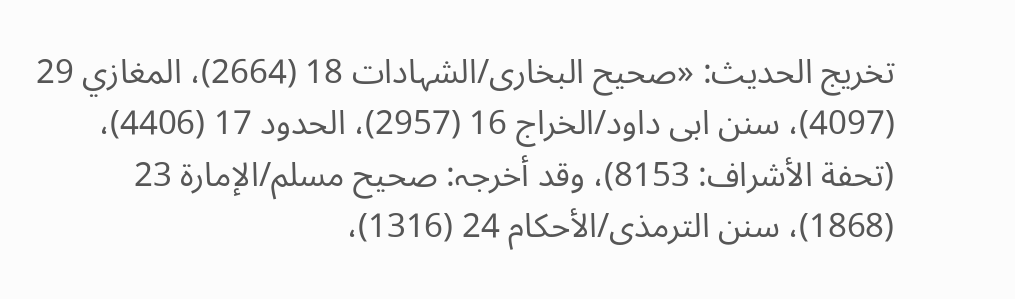تخریج الحدیث: «صحیح البخاری/الشہادات 18 (2664)، المغازي 29 (4097)، سنن ابی داود/الخراج 16 (2957)، الحدود 17 (4406)، (تحفة الأشراف: 8153)، وقد أخرجہ: صحیح مسلم/الإمارة 23 (1868)، سنن الترمذی/الأحکام 24 (1316)،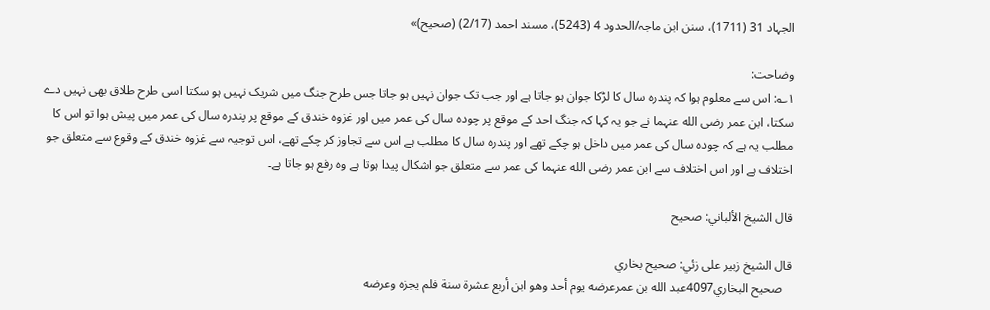الجہاد 31 (1711)، سنن ابن ماجہ/الحدود 4 (5243)، مسند احمد (2/17) (صحیح)»

وضاحت:
۱؎: اس سے معلوم ہوا کہ پندرہ سال کا لڑکا جوان ہو جاتا ہے اور جب تک جوان نہیں ہو جاتا جس طرح جنگ میں شریک نہیں ہو سکتا اسی طرح طلاق بھی نہیں دے سکتا، ابن عمر رضی الله عنہما نے جو یہ کہا کہ جنگ احد کے موقع پر چودہ سال کی عمر میں اور غزوہ خندق کے موقع پر پندرہ سال کی عمر میں پیش ہوا تو اس کا مطلب یہ ہے کہ چودہ سال کی عمر میں داخل ہو چکے تھے اور پندرہ سال کا مطلب ہے اس سے تجاوز کر چکے تھے، اس توجیہ سے غزوہ خندق کے وقوع سے متعلق جو اختلاف ہے اور اس اختلاف سے ابن عمر رضی الله عنہما کی عمر سے متعلق جو اشکال پیدا ہوتا ہے وہ رفع ہو جاتا ہے۔

قال الشيخ الألباني: صحيح

قال الشيخ زبير على زئي: صحيح بخاري
   صحيح البخاري4097عبد الله بن عمرعرضه يوم أحد وهو ابن أربع عشرة سنة فلم يجزه وعرضه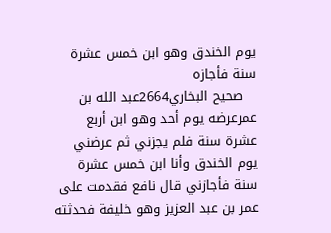يوم الخندق وهو ابن خمس عشرة سنة فأجازه
   صحيح البخاري2664عبد الله بن عمرعرضه يوم أحد وهو ابن أربع عشرة سنة فلم يجزني ثم عرضني يوم الخندق وأنا ابن خمس عشرة سنة فأجازني قال نافع فقدمت على عمر بن عبد العزيز وهو خليفة فحدثته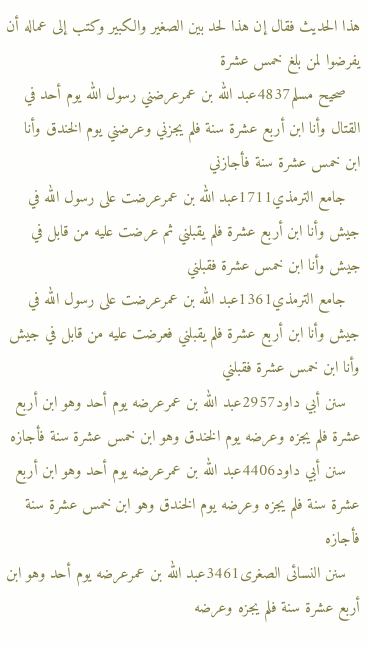هذا الحديث فقال إن هذا لحد بين الصغير والكبير وكتب إلى عماله أن يفرضوا لمن بلغ خمس عشرة
   صحيح مسلم4837عبد الله بن عمرعرضني رسول الله يوم أحد في القتال وأنا ابن أربع عشرة سنة فلم يجزني وعرضني يوم الخندق وأنا ابن خمس عشرة سنة فأجازني
   جامع الترمذي1711عبد الله بن عمرعرضت على رسول الله في جيش وأنا ابن أربع عشرة فلم يقبلني ثم عرضت عليه من قابل في جيش وأنا ابن خمس عشرة فقبلني
   جامع الترمذي1361عبد الله بن عمرعرضت على رسول الله في جيش وأنا ابن أربع عشرة فلم يقبلني فعرضت عليه من قابل في جيش وأنا ابن خمس عشرة فقبلني
   سنن أبي داود2957عبد الله بن عمرعرضه يوم أحد وهو ابن أربع عشرة فلم يجزه وعرضه يوم الخندق وهو ابن خمس عشرة سنة فأجازه
   سنن أبي داود4406عبد الله بن عمرعرضه يوم أحد وهو ابن أربع عشرة سنة فلم يجزه وعرضه يوم الخندق وهو ابن خمس عشرة سنة فأجازه
   سنن النسائى الصغرى3461عبد الله بن عمرعرضه يوم أحد وهو ابن أربع عشرة سنة فلم يجزه وعرضه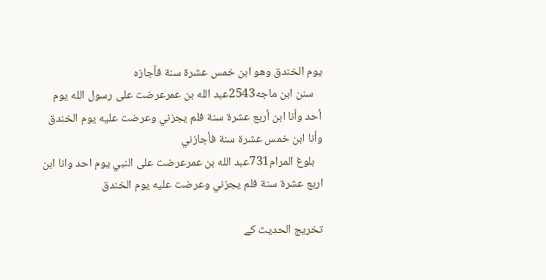يوم الخندق وهو ابن خمس عشرة سنة فأجازه
   سنن ابن ماجه2543عبد الله بن عمرعرضت على رسول الله يوم أحد وأنا ابن أربع عشرة سنة فلم يجزني وعرضت عليه يوم الخندق وأنا ابن خمس عشرة سنة فأجازني
   بلوغ المرام731عبد الله بن عمرعرضت على النبي يوم احد وانا ابن اربع عشرة سنة فلم يجزني وعرضت عليه يوم الخندق

تخریج الحدیث کے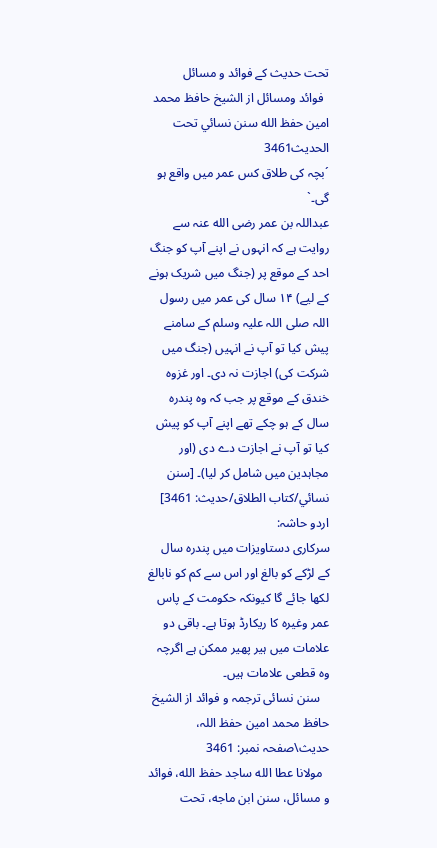تحت حدیث کے فوائد و مسائل
  فوائد ومسائل از الشيخ حافظ محمد امين حفظ الله سنن نسائي تحت الحديث3461
´بچہ کی طلاق کس عمر میں واقع ہو گی۔`
عبداللہ بن عمر رضی الله عنہ سے روایت ہے کہ انہوں نے اپنے آپ کو جنگ احد کے موقع پر (جنگ میں شریک ہونے کے لیے) ۱۴ سال کی عمر میں رسول اللہ صلی اللہ علیہ وسلم کے سامنے پیش کیا تو آپ نے انہیں (جنگ میں شرکت کی) اجازت نہ دی۔ اور غزوہ خندق کے موقع پر جب کہ وہ پندرہ سال کے ہو چکے تھے اپنے آپ کو پیش کیا تو آپ نے اجازت دے دی (اور مجاہدین میں شامل کر لیا)۔ [سنن نسائي/كتاب الطلاق/حدیث: 3461]
اردو حاشہ:
سرکاری دستاویزات میں پندرہ سال کے لڑکے کو بالغ اور اس سے کم کو نابالغ لکھا جائے گا کیونکہ حکومت کے پاس عمر وغیرہ کا ریکارڈ ہوتا ہے۔ باقی دو علامات میں ہیر پھیر ممکن ہے اگرچہ وہ قطعی علامات ہیں۔
   سنن نسائی ترجمہ و فوائد از الشیخ حافظ محمد امین حفظ اللہ، حدیث\صفحہ نمبر: 3461
  مولانا عطا الله ساجد حفظ الله، فوائد و مسائل، سنن ابن ماجه، تحت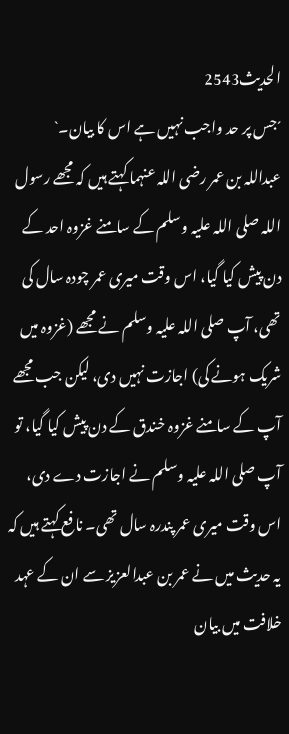الحديث2543
´جس پر حد واجب نہیں ہے اس کا بیان۔`
عبداللہ بن عمر رضی اللہ عنہما کہتے ہیں کہ مجھے رسول اللہ صلی اللہ علیہ وسلم کے سامنے غزوہ احد کے دن پیش کیا گیا، اس وقت میری عمر چودہ سال کی تھی، آپ صلی اللہ علیہ وسلم نے مجھے (غزوہ میں شریک ہونے کی) اجازت نہیں دی، لیکن جب مجھے آپ کے سامنے غزوہ خندق کے دن پیش کیا گیا، تو آپ صلی اللہ علیہ وسلم نے اجازت دے دی، اس وقت میری عمر پندرہ سال تھی۔ نافع کہتے ہیں کہ یہ حدیث میں نے عمر بن عبدالعزیز سے ان کے عہد خلافت میں بیان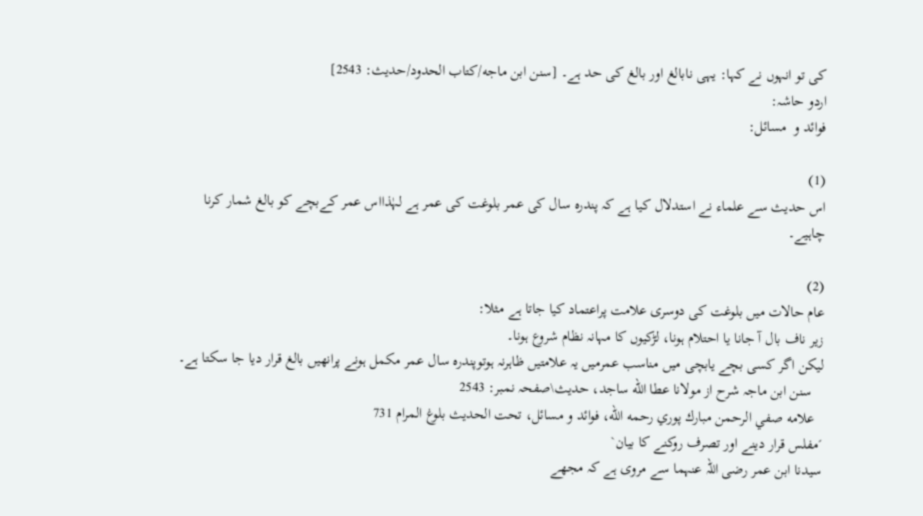کی تو انہوں نے کہا: یہی نابالغ اور بالغ کی حد ہے۔ [سنن ابن ماجه/كتاب الحدود/حدیث: 2543]
اردو حاشہ:
فوائد و  مسائل:

(1)
اس حدیث سے علماء نے استدلال کیا ہے کہ پندرہ سال کی عمر بلوغت کی عمر ہے لہٰذااس عمر کےبچے کو بالغ شمار کرنا چاہیے۔

(2)
عام حالات میں بلوغت کی دوسری علامت پراعتماد کیا جاتا ہے مثلا:
زیر ناف بال آ جانا یا احتلام ہونا، لڑکیوں کا مہانہ نظام شروع ہونا۔
لیکن اگر کسی بچے یابچی میں مناسب عمرمیں یہ علامتیں ظاہرنہ ہوتوپندرہ سال عمر مکمل ہونے پرانھیں بالغ قرار دیا جا سکتا ہے۔
   سنن ابن ماجہ شرح از مولانا عطا الله ساجد، حدیث\صفحہ نمبر: 2543
  علامه صفي الرحمن مبارك پوري رحمه الله، فوائد و مسائل، تحت الحديث بلوغ المرام 731
´مفلس قرار دینے اور تصرف روکنے کا بیان`
سیدنا ابن عمر رضی اللہ عنہما سے مروی ہے کہ مجھے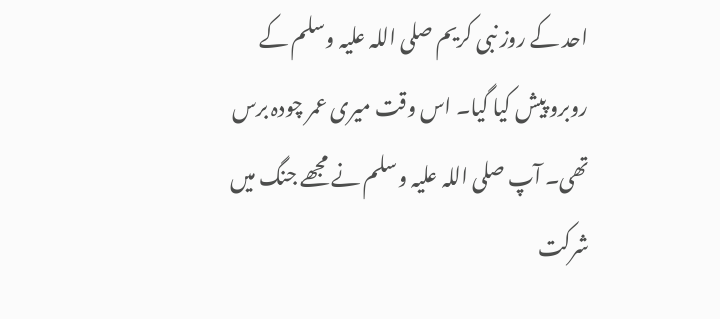احد کے روز نبی کریم صلی اللہ علیہ وسلم کے روبرو پیش کیا گیا۔ اس وقت میری عمر چودہ برس تھی۔ آپ صلی اللہ علیہ وسلم نے مجھے جنگ میں شرکت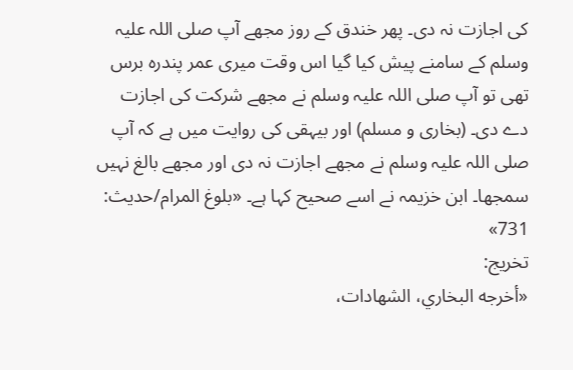کی اجازت نہ دی۔ پھر خندق کے روز مجھے آپ صلی اللہ علیہ وسلم کے سامنے پیش کیا گیا اس وقت میری عمر پندرہ برس تھی تو آپ صلی اللہ علیہ وسلم نے مجھے شرکت کی اجازت دے دی۔ (بخاری و مسلم) اور بیہقی کی روایت میں ہے کہ آپ صلی اللہ علیہ وسلم نے مجھے اجازت نہ دی اور مجھے بالغ نہیں سمجھا۔ ابن خزیمہ نے اسے صحیح کہا ہے۔ «بلوغ المرام/حدیث: 731»
تخریج:
«أخرجه البخاري، الشهادات،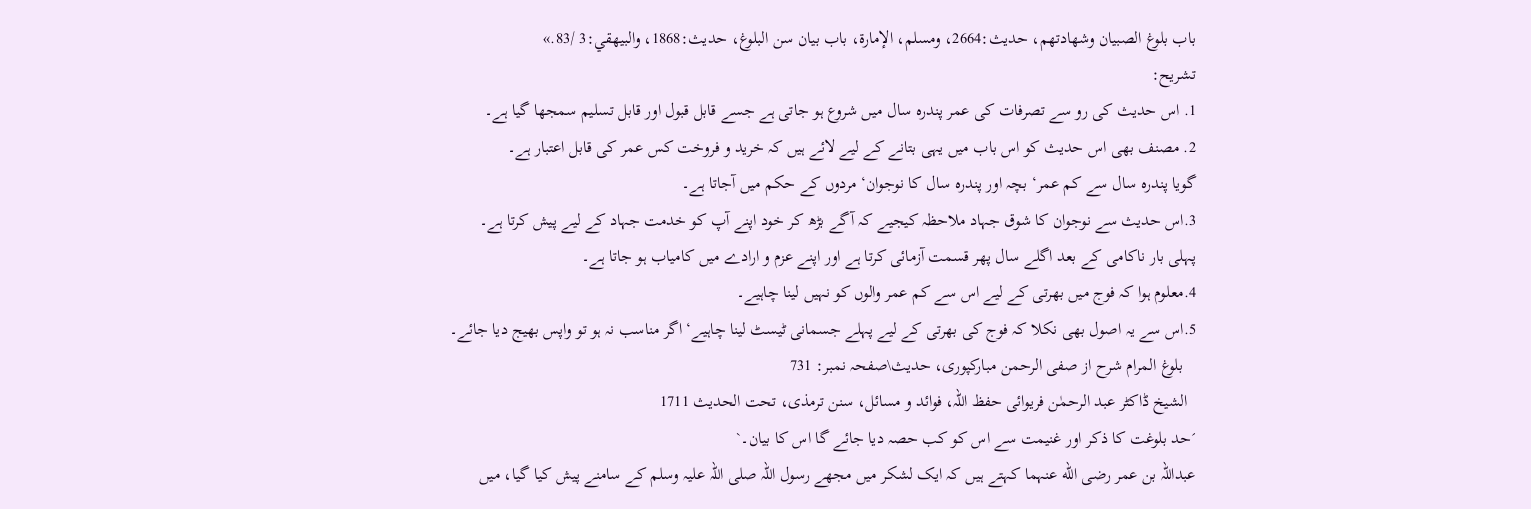باب بلوغ الصبيان وشهادتهم، حديث:2664، ومسلم، الإمارة، باب بيان سن البلوغ، حديث:1868، والبيهقي:3 /83.»
تشریح:
1. اس حدیث کی رو سے تصرفات کی عمر پندرہ سال میں شروع ہو جاتی ہے جسے قابل قبول اور قابل تسلیم سمجھا گیا ہے۔
2. مصنف بھی اس حدیث کو اس باب میں یہی بتانے کے لیے لائے ہیں کہ خرید و فروخت کس عمر کی قابل اعتبار ہے۔
گویا پندرہ سال سے کم عمر‘ بچہ اور پندرہ سال کا نوجوان‘ مردوں کے حکم میں آجاتا ہے۔
3.اس حدیث سے نوجوان کا شوق جہاد ملاحظہ کیجیے کہ آگے بڑھ کر خود اپنے آپ کو خدمت جہاد کے لیے پیش کرتا ہے۔
پہلی بار ناکامی کے بعد اگلے سال پھر قسمت آزمائی کرتا ہے اور اپنے عزم و ارادے میں کامیاب ہو جاتا ہے۔
4.معلوم ہوا کہ فوج میں بھرتی کے لیے اس سے کم عمر والوں کو نہیں لینا چاہیے۔
5.اس سے یہ اصول بھی نکلا کہ فوج کی بھرتی کے لیے پہلے جسمانی ٹیسٹ لینا چاہیے‘ اگر مناسب نہ ہو تو واپس بھیج دیا جائے۔
   بلوغ المرام شرح از صفی الرحمن مبارکپوری، حدیث\صفحہ نمبر: 731
  الشیخ ڈاکٹر عبد الرحمٰن فریوائی حفظ اللہ، فوائد و مسائل، سنن ترمذی، تحت الحديث 1711
´حد بلوغت کا ذکر اور غنیمت سے اس کو کب حصہ دیا جائے گا اس کا بیان۔`
عبداللہ بن عمر رضی الله عنہما کہتے ہیں کہ ایک لشکر میں مجھے رسول اللہ صلی اللہ علیہ وسلم کے سامنے پیش کیا گیا، میں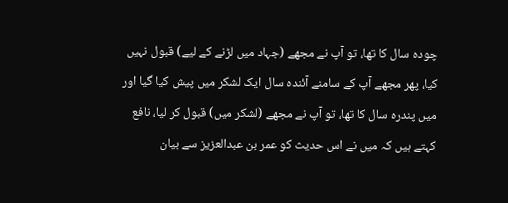چودہ سال کا تھا، تو آپ نے مجھے (جہاد میں لڑنے کے لیے) قبول نہیں کیا، پھر مجھے آپ کے سامنے آئندہ سال ایک لشکر میں پیش کیا گیا اور میں پندرہ سال کا تھا، تو آپ نے مجھے (لشکر میں) قبول کر لیا، نافع کہتے ہیں کہ میں نے اس حدیث کو عمر بن عبدالعزیز سے بیان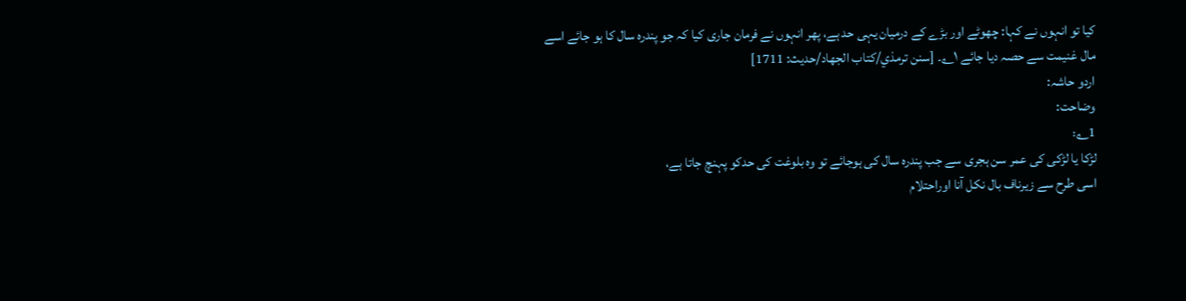کیا تو انہوں نے کہا: چھوٹے اور بڑے کے درمیان یہی حد ہے، پھر انہوں نے فرمان جاری کیا کہ جو پندرہ سال کا ہو جائے اسے مال غنیمت سے حصہ دیا جائے ۱؎۔ [سنن ترمذي/كتاب الجهاد/حدیث: 1711]
اردو حاشہ:
وضاحت:
1؎:
لڑکا یا لڑکی کی عمر سن ہجری سے جب پندرہ سال کی ہوجائے تو وہ بلوغت کی حدکو پہنچ جاتا ہے،
اسی طرح سے زیرناف بال نکل آنا اوراحتلام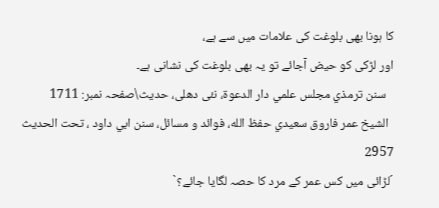کا ہونا بھی بلوغت کی علامات میں سے ہے،
اور لڑکی کو حیض آجائے تو یہ بھی بلوغت کی نشانی ہے۔
   سنن ترمذي مجلس علمي دار الدعوة، نئى دهلى، حدیث\صفحہ نمبر: 1711
  الشيخ عمر فاروق سعيدي حفظ الله، فوائد و مسائل، سنن ابي داود ، تحت الحديث 2957
´لڑائی میں کس عمر کے مرد کا حصہ لگایا جائے؟`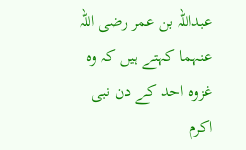عبداللہ بن عمر رضی اللہ عنہما کہتے ہیں کہ وہ غزوہ احد کے دن نبی اکرم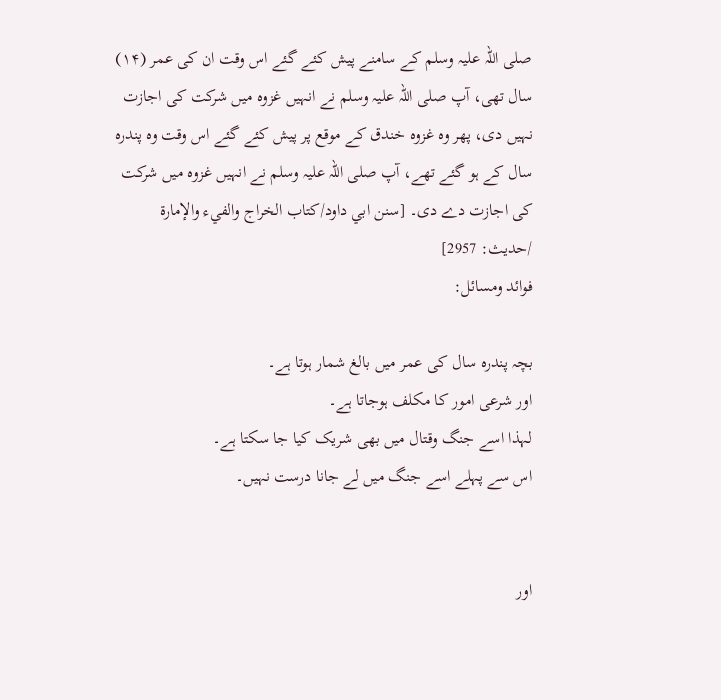صلی اللہ علیہ وسلم کے سامنے پیش کئے گئے اس وقت ان کی عمر (۱۴) سال تھی، آپ صلی اللہ علیہ وسلم نے انہیں غزوہ میں شرکت کی اجازت نہیں دی، پھر وہ غزوہ خندق کے موقع پر پیش کئے گئے اس وقت وہ پندرہ سال کے ہو گئے تھے، آپ صلی اللہ علیہ وسلم نے انہیں غزوہ میں شرکت کی اجازت دے دی۔ [سنن ابي داود/كتاب الخراج والفيء والإمارة /حدیث: 2957]
فوائد ومسائل:

بچہ پندرہ سال کی عمر میں بالغ شمار ہوتا ہے۔
اور شرعی امور کا مکلف ہوجاتا ہے۔
لہذا اسے جنگ وقتال میں بھی شریک کیا جا سکتا ہے۔
اس سے پہلے اسے جنگ میں لے جانا درست نہیں۔


اور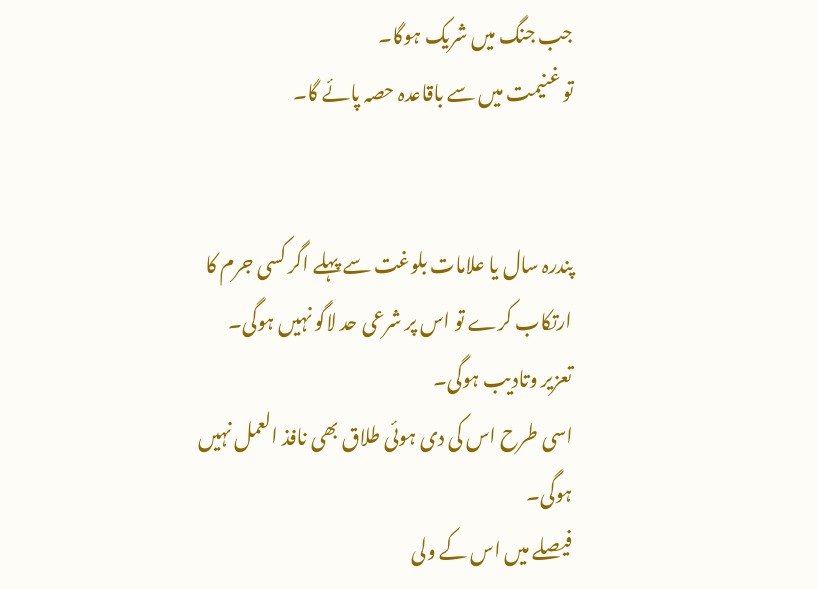جب جنگ میں شریک ہوگا۔
تو غنیمت میں سے باقاعدہ حصہ پائے گا۔


پندرہ سال یا علامات بلوغت سے پہلے اگر کسی جرم کا ارتکاب کرے تو اس پر شرعی حد لاگو نہیں ہوگی۔
تعزیر وتادیب ہوگی۔
اسی طرح اس کی دی ہوئی طلاق بھی نافذ العمل نہیں ہوگی۔
فیصلے میں اس کے ولی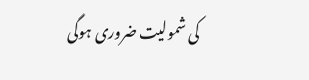کی شمولیت ضروری ہوگی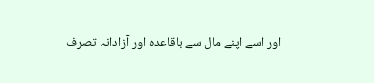اور اسے اپنے مال سے باقاعدہ اور آزادانہ تصرف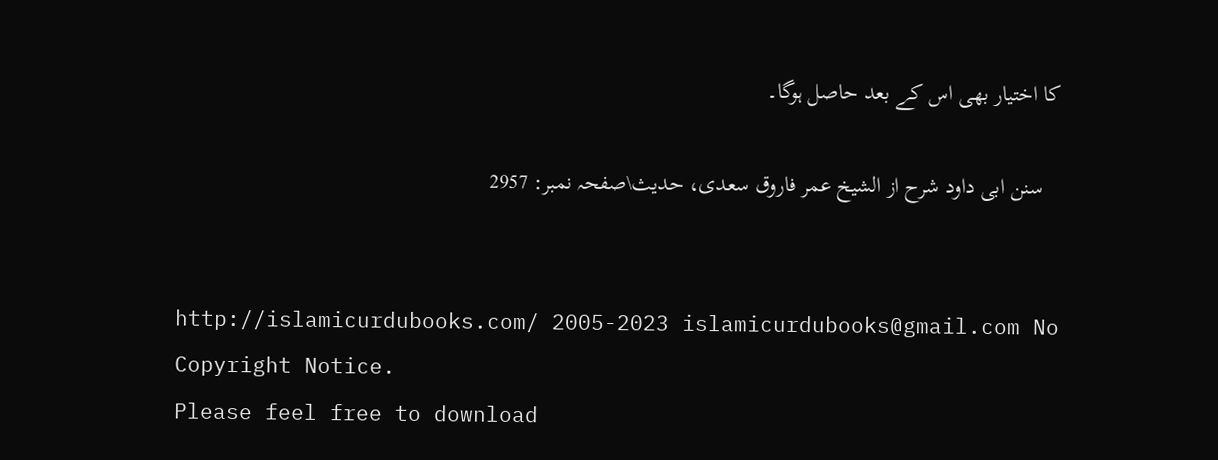کا اختیار بھی اس کے بعد حاصل ہوگا۔

   سنن ابی داود شرح از الشیخ عمر فاروق سعدی، حدیث\صفحہ نمبر: 2957


http://islamicurdubooks.com/ 2005-2023 islamicurdubooks@gmail.com No Copyright Notice.
Please feel free to download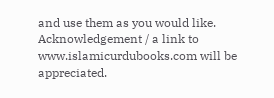and use them as you would like.
Acknowledgement / a link to www.islamicurdubooks.com will be appreciated.